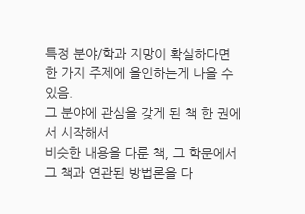특정 분야/학과 지망이 확실하다면 한 가지 주제에 올인하는게 나을 수 있음.
그 분야에 관심을 갖게 된 책 한 권에서 시작해서
비슷한 내용을 다룬 책, 그 학문에서 그 책과 연관된 방법론을 다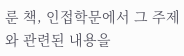룬 책, 인접학문에서 그 주제와 관련된 내용을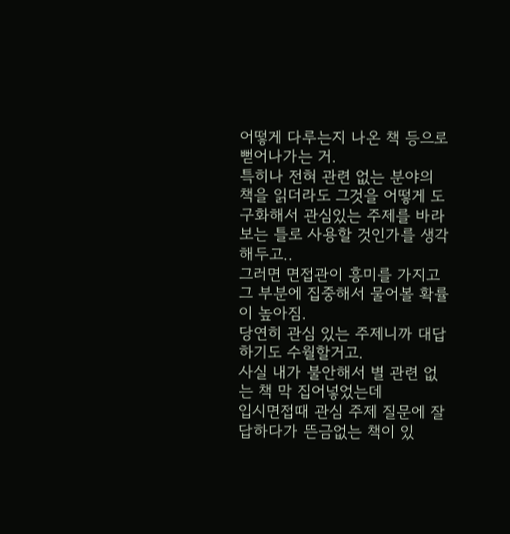어떻게 다루는지 나온 책 등으로 뻗어나가는 거.
특히나 전혀 관련 없는 분야의 책을 읽더라도 그것을 어떻게 도구화해서 관심있는 주제를 바라보는 틀로 사용할 것인가를 생각해두고..
그러면 면접관이 흥미를 가지고 그 부분에 집중해서 물어볼 확률이 높아짐.
당연히 관심 있는 주제니까 대답하기도 수월할거고.
사실 내가 불안해서 별 관련 없는 책 막 집어넣었는데
입시면접때 관심 주제 질문에 잘 답하다가 뜬금없는 책이 있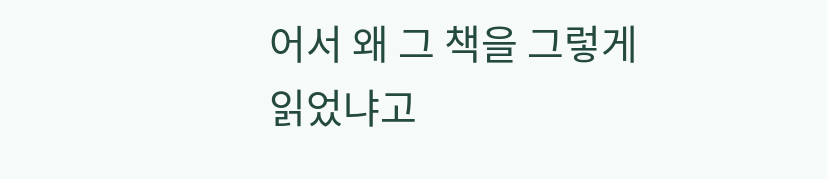어서 왜 그 책을 그렇게 읽었냐고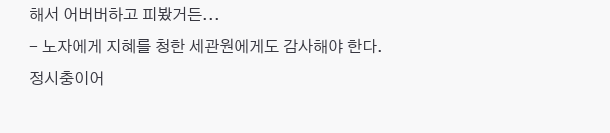해서 어버버하고 피봤거든...
- 노자에게 지혜를 청한 세관원에게도 감사해야 한다.
정시충이어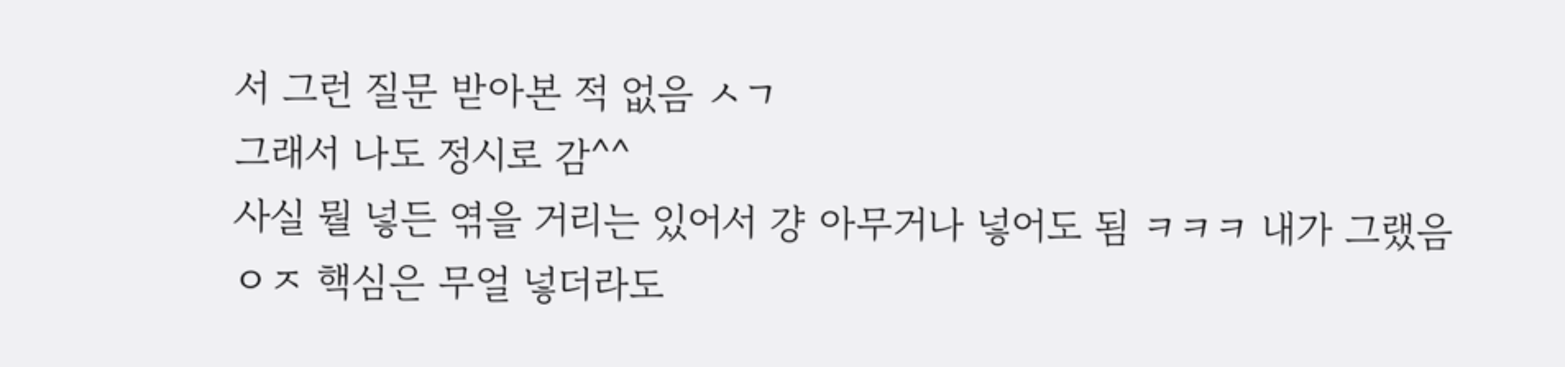서 그런 질문 받아본 적 없음 ㅅㄱ
그래서 나도 정시로 감^^
사실 뭘 넣든 엮을 거리는 있어서 걍 아무거나 넣어도 됨 ㅋㅋㅋ 내가 그랬음
ㅇㅈ 핵심은 무얼 넣더라도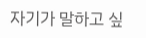자기가 말하고 싶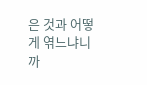은 것과 어떻게 엮느냐니까